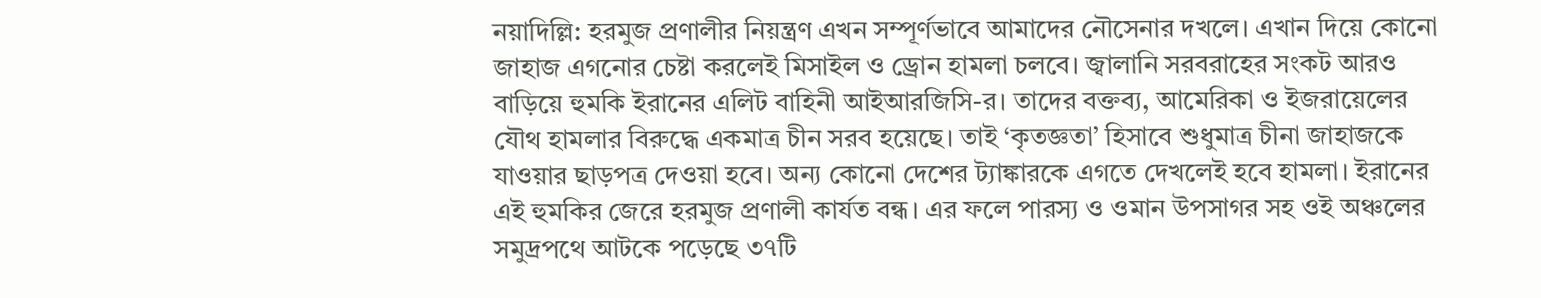নয়াদিল্লি: হরমুজ প্রণালীর নিয়ন্ত্রণ এখন সম্পূর্ণভাবে আমাদের নৌসেনার দখলে। এখান দিয়ে কোনো জাহাজ এগনোর চেষ্টা করলেই মিসাইল ও ড্রোন হামলা চলবে। জ্বালানি সরবরাহের সংকট আরও বাড়িয়ে হুমকি ইরানের এলিট বাহিনী আইআরজিসি-র। তাদের বক্তব্য, আমেরিকা ও ইজরায়েলের যৌথ হামলার বিরুদ্ধে একমাত্র চীন সরব হয়েছে। তাই ‘কৃতজ্ঞতা’ হিসাবে শুধুমাত্র চীনা জাহাজকে যাওয়ার ছাড়পত্র দেওয়া হবে। অন্য কোনো দেশের ট্যাঙ্কারকে এগতে দেখলেই হবে হামলা। ইরানের এই হুমকির জেরে হরমুজ প্রণালী কার্যত বন্ধ। এর ফলে পারস্য ও ওমান উপসাগর সহ ওই অঞ্চলের সমুদ্রপথে আটকে পড়েছে ৩৭টি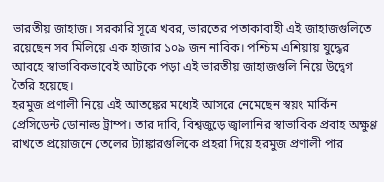ভারতীয় জাহাজ। সরকারি সূত্রে খবর, ভারতের পতাকাবাহী এই জাহাজগুলিতে রয়েছেন সব মিলিয়ে এক হাজার ১০৯ জন নাবিক। পশ্চিম এশিয়ায় যুদ্ধের আবহে স্বাভাবিকভাবেই আটকে পড়া এই ভারতীয় জাহাজগুলি নিয়ে উদ্বেগ তৈরি হয়েছে।
হরমুজ প্রণালী নিয়ে এই আতঙ্কের মধ্যেই আসরে নেমেছেন স্বয়ং মার্কিন প্রেসিডেন্ট ডোনাল্ড ট্রাম্প। তার দাবি, বিশ্বজুড়ে জ্বালানির স্বাভাবিক প্রবাহ অক্ষুণ্ণ রাখতে প্রয়োজনে তেলের ট্যাঙ্কারগুলিকে প্রহরা দিয়ে হরমুজ প্রণালী পার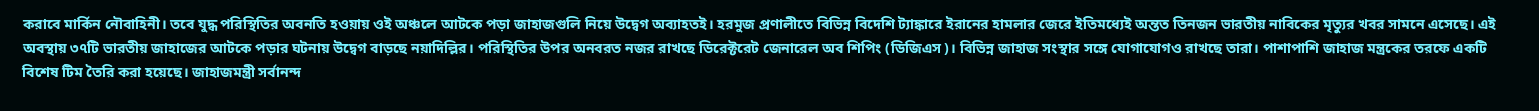করাবে মার্কিন নৌবাহিনী। তবে যুদ্ধ পরিস্থিতির অবনতি হওয়ায় ওই অঞ্চলে আটকে পড়া জাহাজগুলি নিয়ে উদ্বেগ অব্যাহতই। হরমুজ প্রণালীতে বিভিন্ন বিদেশি ট্যাঙ্কারে ইরানের হামলার জেরে ইতিমধ্যেই অন্তত তিনজন ভারতীয় নাবিকের মৃত্যুর খবর সামনে এসেছে। এই অবস্থায় ৩৭টি ভারতীয় জাহাজের আটকে পড়ার ঘটনায় উদ্বেগ বাড়ছে নয়াদিল্লির। পরিস্থিতির উপর অনবরত নজর রাখছে ডিরেক্টরেট জেনারেল অব শিপিং (ডিজিএস)। বিভিন্ন জাহাজ সংস্থার সঙ্গে যোগাযোগও রাখছে তারা। পাশাপাশি জাহাজ মন্ত্রকের তরফে একটি বিশেষ টিম তৈরি করা হয়েছে। জাহাজমন্ত্রী সর্বানন্দ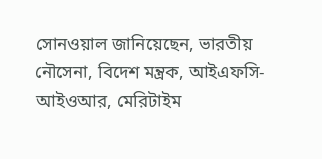সোনওয়াল জানিয়েছেন, ভারতীয় নৌসেনা, বিদেশ মন্ত্রক, আইএফসি-আইওআর, মেরিটাইম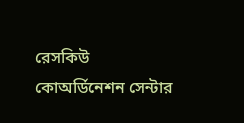রেসকিউ কোঅর্ডিনেশন সেন্টার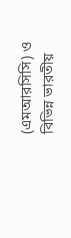(এমআরসিসি) ও বিভিন্ন ভারতীয়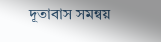দূতাবাস সমন্বয়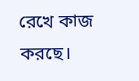রেখে কাজ করছে।